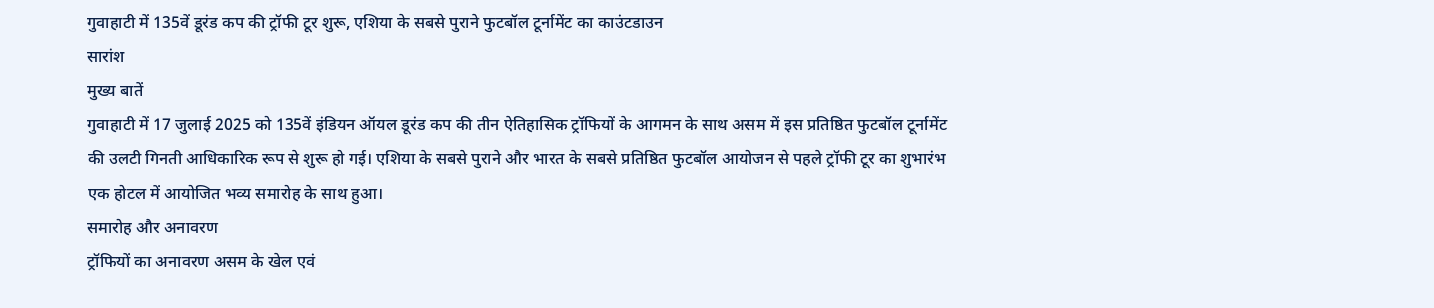गुवाहाटी में 135वें डूरंड कप की ट्रॉफी टूर शुरू, एशिया के सबसे पुराने फुटबॉल टूर्नामेंट का काउंटडाउन
सारांश
मुख्य बातें
गुवाहाटी में 17 जुलाई 2025 को 135वें इंडियन ऑयल डूरंड कप की तीन ऐतिहासिक ट्रॉफियों के आगमन के साथ असम में इस प्रतिष्ठित फुटबॉल टूर्नामेंट की उलटी गिनती आधिकारिक रूप से शुरू हो गई। एशिया के सबसे पुराने और भारत के सबसे प्रतिष्ठित फुटबॉल आयोजन से पहले ट्रॉफी टूर का शुभारंभ एक होटल में आयोजित भव्य समारोह के साथ हुआ।
समारोह और अनावरण
ट्रॉफियों का अनावरण असम के खेल एवं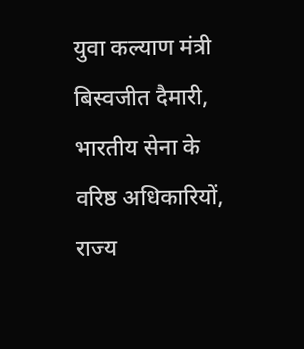युवा कल्याण मंत्री बिस्वजीत दैमारी, भारतीय सेना के वरिष्ठ अधिकारियों, राज्य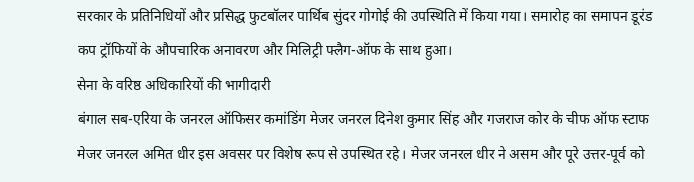सरकार के प्रतिनिधियों और प्रसिद्ध फुटबॉलर पार्थिब सुंदर गोगोई की उपस्थिति में किया गया। समारोह का समापन डूरंड कप ट्रॉफियों के औपचारिक अनावरण और मिलिट्री फ्लैग-ऑफ के साथ हुआ।
सेना के वरिष्ठ अधिकारियों की भागीदारी
बंगाल सब-एरिया के जनरल ऑफिसर कमांडिंग मेजर जनरल दिनेश कुमार सिंह और गजराज कोर के चीफ ऑफ स्टाफ मेजर जनरल अमित धीर इस अवसर पर विशेष रूप से उपस्थित रहे। मेजर जनरल धीर ने असम और पूरे उत्तर-पूर्व को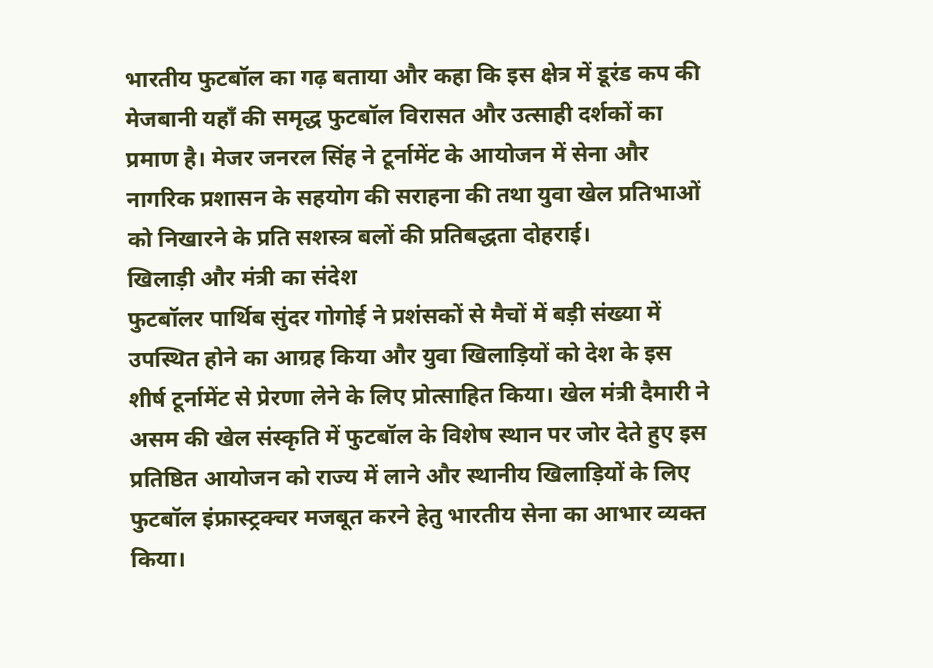भारतीय फुटबॉल का गढ़ बताया और कहा कि इस क्षेत्र में डूरंड कप की मेजबानी यहाँ की समृद्ध फुटबॉल विरासत और उत्साही दर्शकों का प्रमाण है। मेजर जनरल सिंह ने टूर्नामेंट के आयोजन में सेना और नागरिक प्रशासन के सहयोग की सराहना की तथा युवा खेल प्रतिभाओं को निखारने के प्रति सशस्त्र बलों की प्रतिबद्धता दोहराई।
खिलाड़ी और मंत्री का संदेश
फुटबॉलर पार्थिब सुंदर गोगोई ने प्रशंसकों से मैचों में बड़ी संख्या में उपस्थित होने का आग्रह किया और युवा खिलाड़ियों को देश के इस शीर्ष टूर्नामेंट से प्रेरणा लेने के लिए प्रोत्साहित किया। खेल मंत्री दैमारी ने असम की खेल संस्कृति में फुटबॉल के विशेष स्थान पर जोर देते हुए इस प्रतिष्ठित आयोजन को राज्य में लाने और स्थानीय खिलाड़ियों के लिए फुटबॉल इंफ्रास्ट्रक्चर मजबूत करने हेतु भारतीय सेना का आभार व्यक्त किया।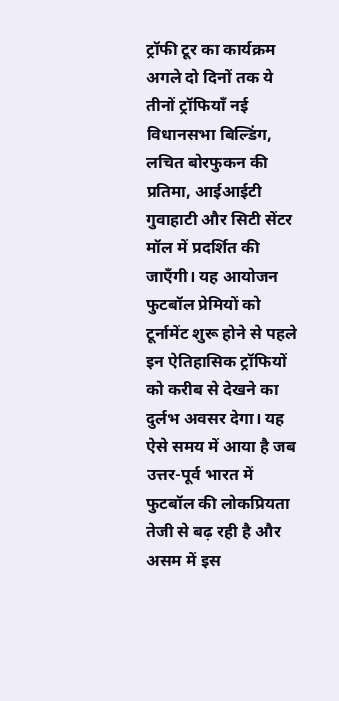ट्रॉफी टूर का कार्यक्रम
अगले दो दिनों तक ये तीनों ट्रॉफियाँ नई विधानसभा बिल्डिंग, लचित बोरफुकन की प्रतिमा, आईआईटी गुवाहाटी और सिटी सेंटर मॉल में प्रदर्शित की जाएँगी। यह आयोजन फुटबॉल प्रेमियों को टूर्नामेंट शुरू होने से पहले इन ऐतिहासिक ट्रॉफियों को करीब से देखने का दुर्लभ अवसर देगा। यह ऐसे समय में आया है जब उत्तर-पूर्व भारत में फुटबॉल की लोकप्रियता तेजी से बढ़ रही है और असम में इस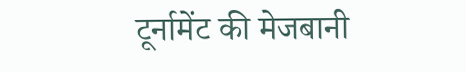टूर्नामेंट की मेजबानी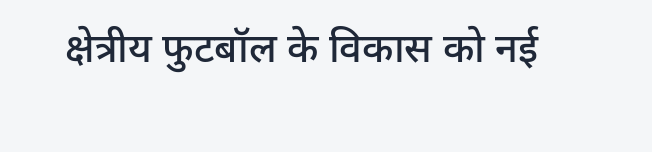क्षेत्रीय फुटबॉल के विकास को नई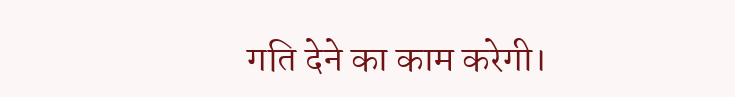गति देने का काम करेगी।